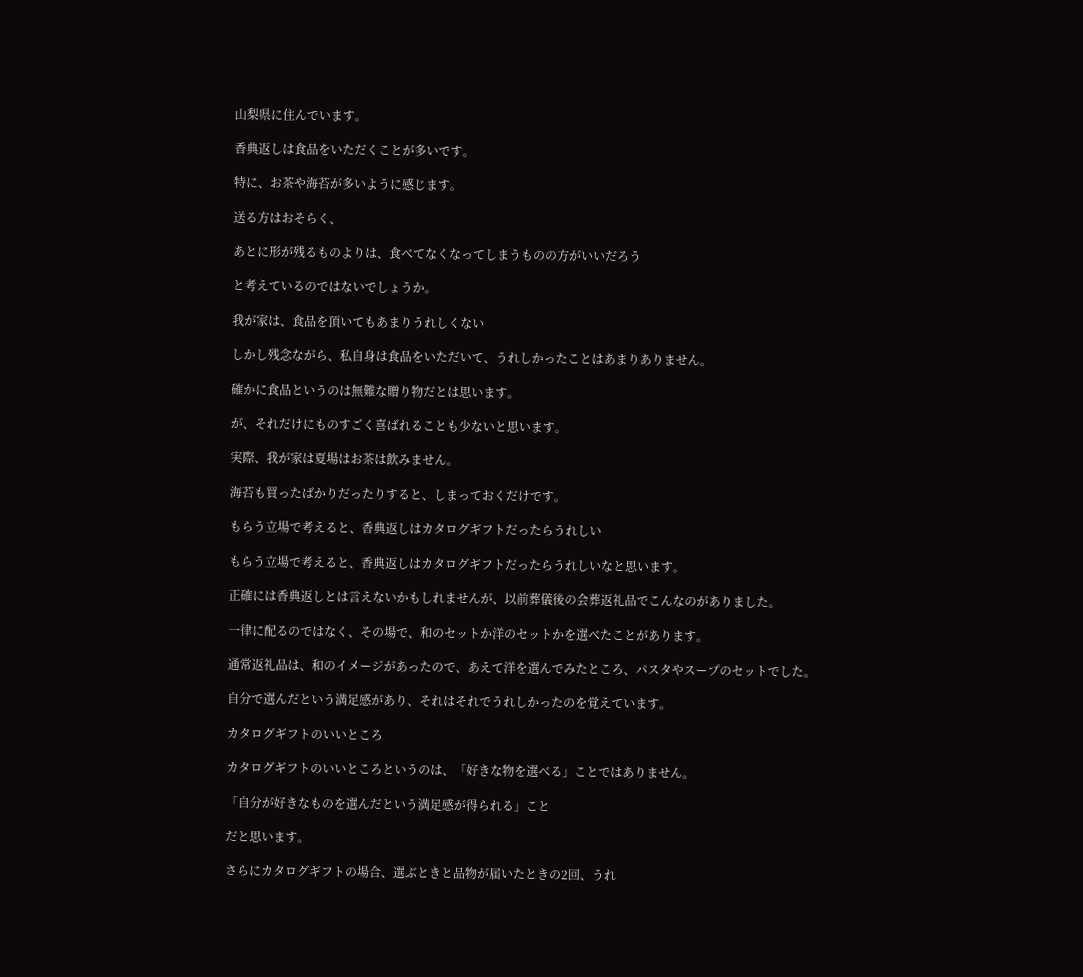山梨県に住んでいます。

香典返しは食品をいただくことが多いです。

特に、お茶や海苔が多いように感じます。

送る方はおそらく、

あとに形が残るものよりは、食べてなくなってしまうものの方がいいだろう

と考えているのではないでしょうか。

我が家は、食品を頂いてもあまりうれしくない

しかし残念ながら、私自身は食品をいただいて、うれしかったことはあまりありません。

確かに食品というのは無難な贈り物だとは思います。

が、それだけにものすごく喜ばれることも少ないと思います。

実際、我が家は夏場はお茶は飲みません。

海苔も買ったばかりだったりすると、しまっておくだけです。

もらう立場で考えると、香典返しはカタログギフトだったらうれしい

もらう立場で考えると、香典返しはカタログギフトだったらうれしいなと思います。

正確には香典返しとは言えないかもしれませんが、以前葬儀後の会葬返礼品でこんなのがありました。

一律に配るのではなく、その場で、和のセットか洋のセットかを選べたことがあります。

通常返礼品は、和のイメージがあったので、あえて洋を選んでみたところ、パスタやスープのセットでした。

自分で選んだという満足感があり、それはそれでうれしかったのを覚えています。

カタログギフトのいいところ

カタログギフトのいいところというのは、「好きな物を選べる」ことではありません。

「自分が好きなものを選んだという満足感が得られる」こと

だと思います。

さらにカタログギフトの場合、選ぶときと品物が届いたときの2回、うれ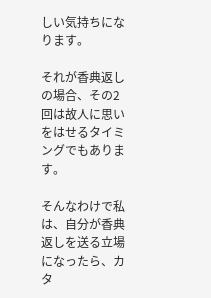しい気持ちになります。

それが香典返しの場合、その2回は故人に思いをはせるタイミングでもあります。

そんなわけで私は、自分が香典返しを送る立場になったら、カタ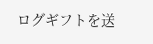ログギフトを送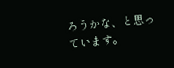ろうかな、と思っています。